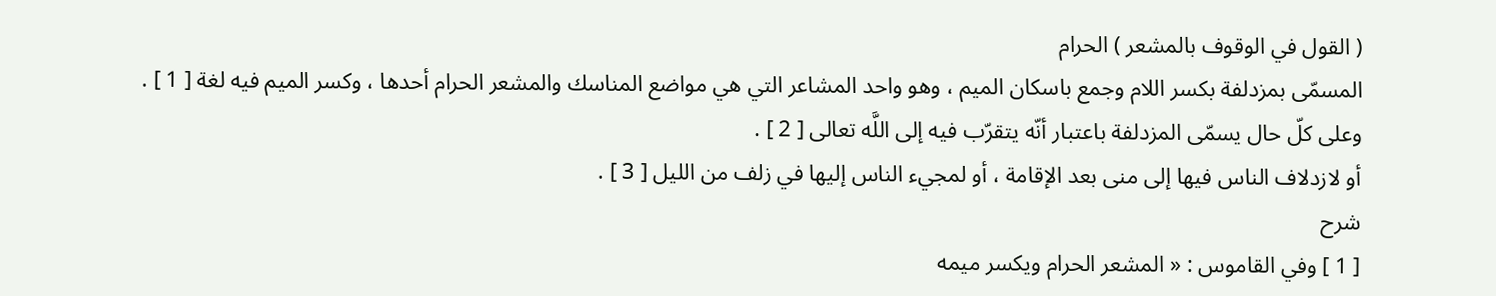( القول في الوقوف بالمشعر ) الحرام
المسمّى بمزدلفة بكسر اللام وجمع باسكان الميم ، وهو واحد المشاعر التي هي مواضع المناسك والمشعر الحرام أحدها ، وكسر الميم فيه لغة [ 1 ] .
وعلى كلّ حال يسمّى المزدلفة باعتبار أنّه يتقرّب فيه إلى اللَّه تعالى [ 2 ] .
أو لازدلاف الناس فيها إلى منى بعد الإقامة ، أو لمجيء الناس إليها في زلف من الليل [ 3 ] .
شرح
[ 1 ] وفي القاموس : « المشعر الحرام ويكسر ميمه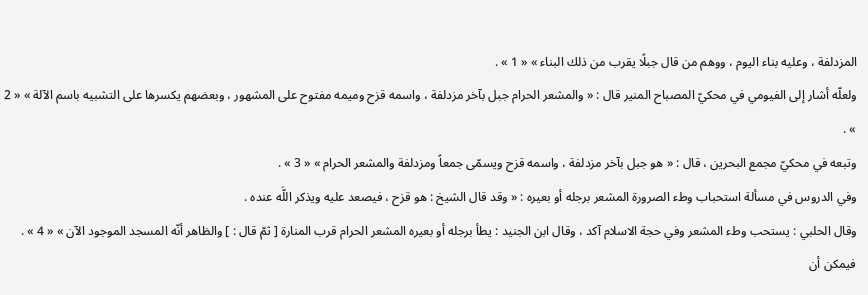المزدلفة ، وعليه بناء اليوم ، ووهم من قال جبلًا يقرب من ذلك البناء » « 1 » .
ولعلّه أشار إلى الفيومي في محكيّ المصباح المنير قال : « والمشعر الحرام جبل بآخر مزدلفة ، واسمه قزح وميمه مفتوح على المشهور ، وبعضهم يكسرها على التشبيه باسم الآلة » « 2 » .
وتبعه في محكيّ مجمع البحرين ، قال : « هو جبل بآخر مزدلفة ، واسمه قزح ويسمّى جمعاً ومزدلفة والمشعر الحرام » « 3 » .
وفي الدروس في مسألة استحباب وطء الصرورة المشعر برجله أو بعيره : « وقد قال الشيخ : هو قزح ، فيصعد عليه ويذكر اللَّه عنده .
وقال الحلبي : يستحب وطء المشعر وفي حجة الاسلام آكد ، وقال ابن الجنيد : يطأ برجله أو بعيره المشعر الحرام قرب المنارة [ ثمّ قال : ] والظاهر أنّه المسجد الموجود الآن » « 4 » . فيمكن أن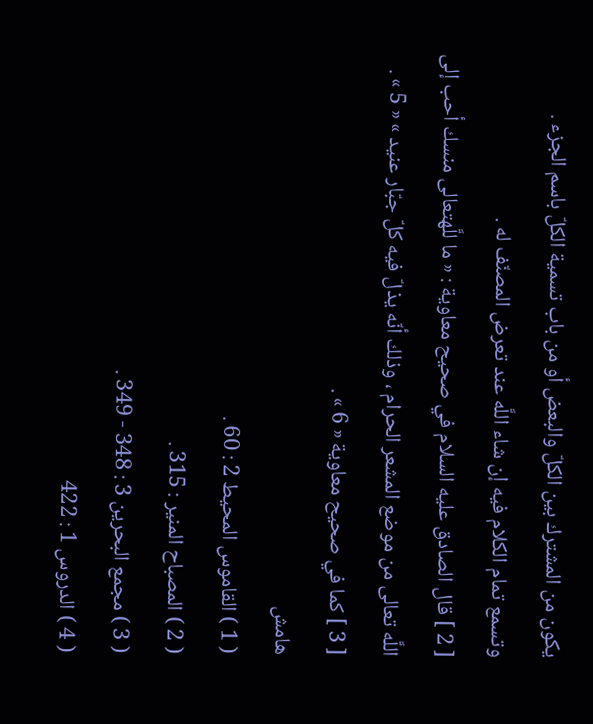يكون من المشترك بين الكلّ والبعض أو من باب تسمية الكلّ باسم الجزء .
وتسمع تمام الكلام فيه إن شاء اللَّه عند تعرض المصنّف له .
[ 2 ] قال الصادق عليه السلام في صحيح معاوية : « ما للَّهتعالى منسك أحب إلى اللَّه تعالى من موضع المشعر الحرام ، وذلك أنّه يذلّ فيه كلّ جبّار عنيد » « 5 » .
[ 3 ] كما في صحيح معاوية « 6 » .
هامش
( 1 ) القاموس المحيط 2 : 60 .
( 2 ) المصباح المنير : 315 .
( 3 ) مجمع البحرين 3 : 348 - 349 .
( 4 ) الدروس 1 : 422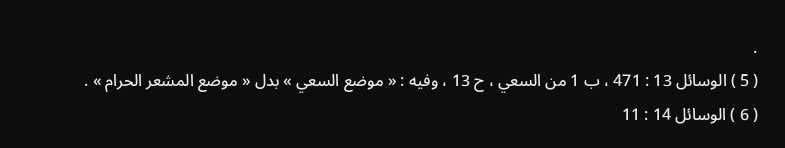.
( 5 ) الوسائل 13 : 471 ، ب 1 من السعي ، ح 13 ، وفيه : « موضع السعي » بدل « موضع المشعر الحرام » .
( 6 ) الوسائل 14 : 11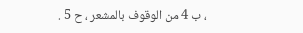، ب 4 من الوقوف بالمشعر ، ح 5 .